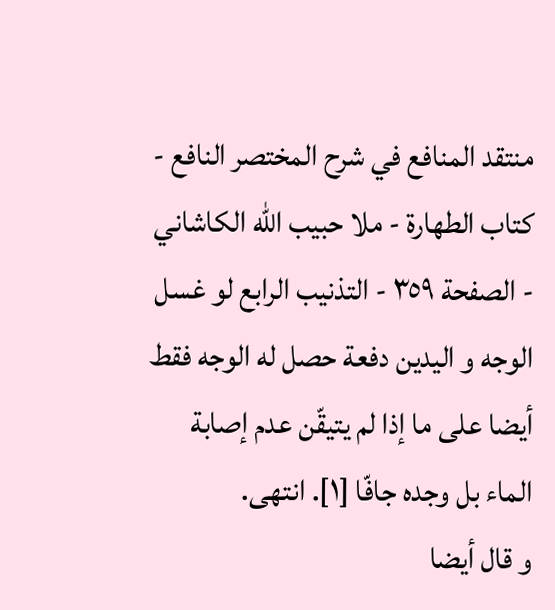منتقد المنافع في شرح المختصر النافع - كتاب الطهارة - ملا حبيب الله الكاشاني - الصفحة ٣٥٩ - التذنيب الرابع لو غسل الوجه و اليدين دفعة حصل له الوجه فقط
أيضا على ما إذا لم يتيقّن عدم إصابة الماء بل وجده جافّا [١]. انتهى.
و قال أيضا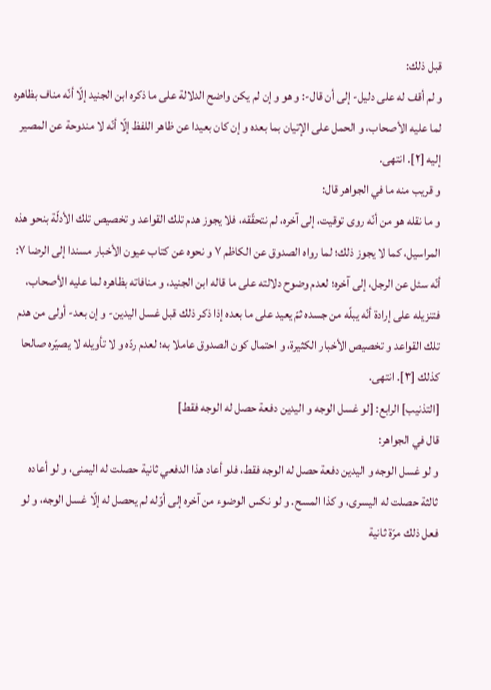قبل ذلك:
و لم أقف له على دليل- إلى أن قال-: و هو و إن لم يكن واضح الدلالة على ما ذكره ابن الجنيد إلّا أنّه مناف بظاهره لما عليه الأصحاب، و الحمل على الإتيان بما بعده و إن كان بعيدا عن ظاهر اللفظ إلّا أنّه لا مندوحة عن المصير إليه [٢]. انتهى.
و قريب منه ما في الجواهر قال:
و ما نقله هو من أنّه روى توقيت، إلى آخره، لم نتحقّقه، فلا يجوز هدم تلك القواعد و تخصيص تلك الأدلّة بنحو هذه المراسيل، كما لا يجوز ذلك؛ لما رواه الصدوق عن الكاظم ٧ و نحوه عن كتاب عيون الأخبار مسندا إلى الرضا ٧: أنّه سئل عن الرجل، إلى آخره؛ لعدم وضوح دلالته على ما قاله ابن الجنيد، و منافاته بظاهره لما عليه الأصحاب، فتنزيله على إرادة أنّه يبلّه من جسده ثمّ يعيد على ما بعده إذا ذكر ذلك قبل غسل اليدين- و إن بعد- أولى من هدم تلك القواعد و تخصيص الأخبار الكثيرة، و احتمال كون الصدوق عاملا به؛ لعدم ردّه و لا تأويله لا يصيّره صالحا كذلك [٣]. انتهى.
[التذنيب] الرابع: [لو غسل الوجه و اليدين دفعة حصل له الوجه فقط]
قال في الجواهر:
و لو غسل الوجه و اليدين دفعة حصل له الوجه فقط، فلو أعاد هذا الدفعي ثانية حصلت له اليمنى، و لو أعاده ثالثة حصلت له اليسرى، و كذا المسح. و لو نكس الوضوء من آخره إلى أوّله لم يحصل له إلّا غسل الوجه، و لو فعل ذلك مرّة ثانية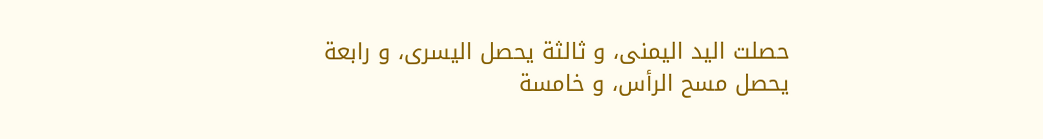حصلت اليد اليمنى، و ثالثة يحصل اليسرى، و رابعة يحصل مسح الرأس، و خامسة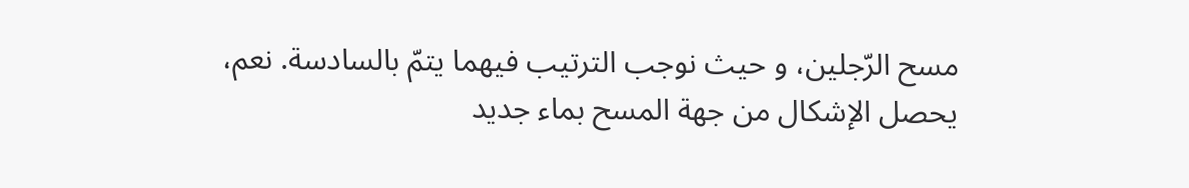مسح الرّجلين، و حيث نوجب الترتيب فيهما يتمّ بالسادسة. نعم، يحصل الإشكال من جهة المسح بماء جديد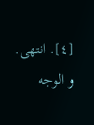[٤]. انتهى.
و الوجه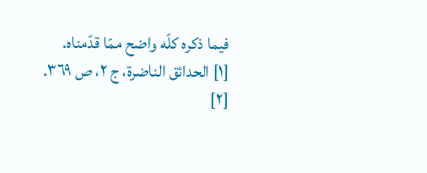فيما ذكره كلّه واضح ممّا قدّمناه.
[١] الحدائق الناضرة، ج ٢، ص ٣٦٩.
[٢]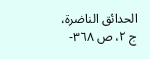الحدائق الناضرة، ج ٢، ص ٣٦٨-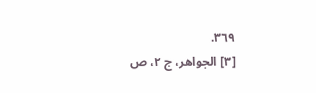٣٦٩.
[٣] الجواهر، ج ٢، ص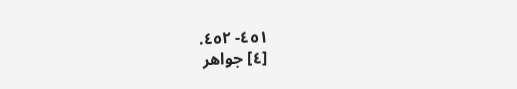٤٥١- ٤٥٢.
[٤] جواهر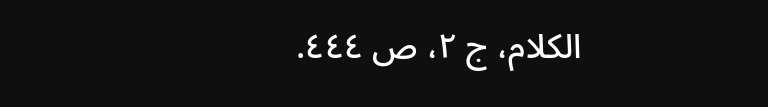الكلام، ج ٢، ص ٤٤٤.